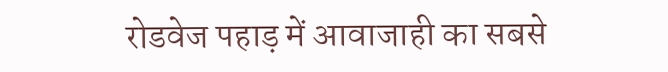रोडवेज पहाड़ में आवाजाही का सबसे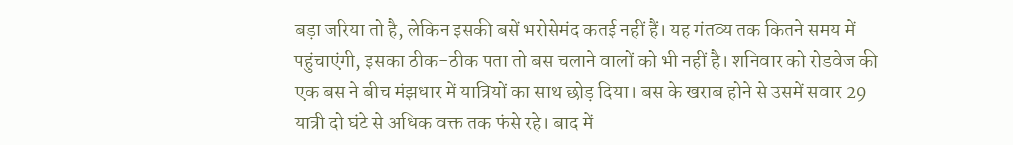बड़ा जरिया तो है, लेकिन इसकी बसें भरोसेमंद कतई नहीं हैं। यह गंतव्य तक कितने समय में पहुंचाएंगी, इसका ठीक-ठीक पता तो बस चलाने वालों को भी नहीं है। शनिवार को रोडवेज की एक बस ने बीच मंझधार में यात्रियों का साथ छोड़ दिया। बस के खराब होने से उसमें सवार 29 यात्री दो घंटे से अधिक वक्त तक फंसे रहे। बाद में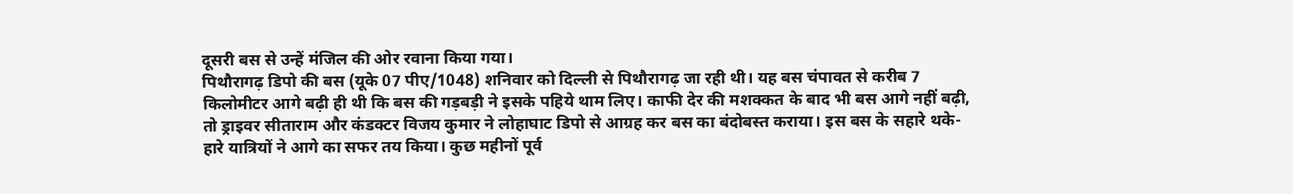दूसरी बस से उन्हें मंजिल की ओर रवाना किया गया।
पिथौरागढ़ डिपो की बस (यूके 07 पीए/1048) शनिवार को दिल्ली से पिथौरागढ़ जा रही थी। यह बस चंपावत से करीब 7 किलोमीटर आगे बढ़ी ही थी कि बस की गड़बड़ी ने इसके पहिये थाम लिए। काफी देर की मशक्कत के बाद भी बस आगे नहीं बढ़ी, तो ड्राइवर सीताराम और कंडक्टर विजय कुमार ने लोहाघाट डिपो से आग्रह कर बस का बंदोबस्त कराया। इस बस के सहारे थके-हारे यात्रियों ने आगे का सफर तय किया। कुछ महीनों पूर्व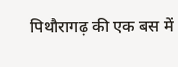पिथौरागढ़ की एक बस में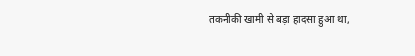तकनीकी खामी से बड़ा हादसा हुआ था,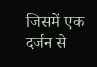जिसमें एक दर्जन से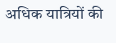अधिक यात्रियों की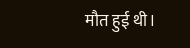मौत हुई थी।